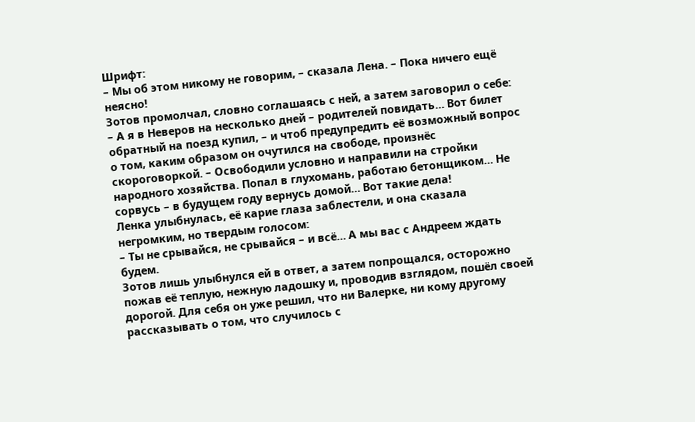Шрифт:
– Мы об этом никому не говорим, – сказала Лена. – Пока ничего ещё неясно!
Зотов промолчал, словно соглашаясь с ней, а затем заговорил о себе:
– А я в Неверов на несколько дней – родителей повидать… Вот билет обратный на поезд купил, – и чтоб предупредить её возможный вопрос о том, каким образом он очутился на свободе, произнёс скороговоркой. – Освободили условно и направили на стройки народного хозяйства. Попал в глухомань, работаю бетонщиком… Не сорвусь – в будущем году вернусь домой… Вот такие дела!
Ленка улыбнулась, её карие глаза заблестели, и она сказала негромким, но твердым голосом:
– Ты не срывайся, не срывайся – и всё… А мы вас с Андреем ждать будем.
Зотов лишь улыбнулся ей в ответ, а затем попрощался, осторожно пожав её теплую, нежную ладошку и, проводив взглядом, пошёл своей дорогой. Для себя он уже решил, что ни Валерке, ни кому другому рассказывать о том, что случилось с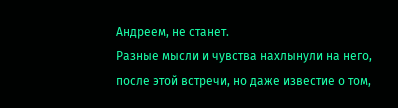Андреем, не станет.
Разные мысли и чувства нахлынули на него, после этой встречи, но даже известие о том,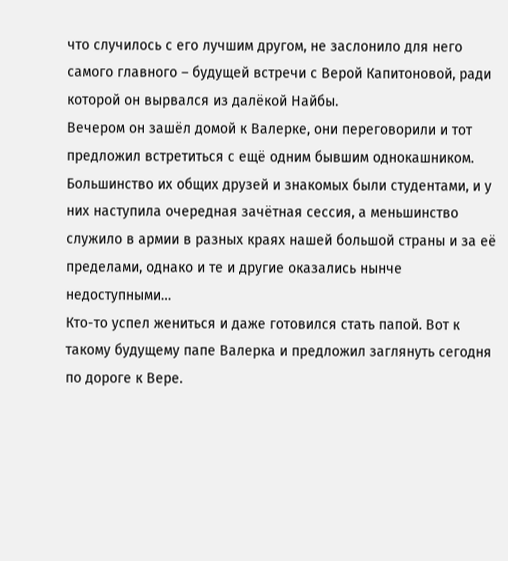что случилось с его лучшим другом, не заслонило для него самого главного – будущей встречи с Верой Капитоновой, ради которой он вырвался из далёкой Найбы.
Вечером он зашёл домой к Валерке, они переговорили и тот предложил встретиться с ещё одним бывшим однокашником.
Большинство их общих друзей и знакомых были студентами, и у них наступила очередная зачётная сессия, а меньшинство служило в армии в разных краях нашей большой страны и за её пределами, однако и те и другие оказались нынче недоступными…
Кто-то успел жениться и даже готовился стать папой. Вот к такому будущему папе Валерка и предложил заглянуть сегодня по дороге к Вере.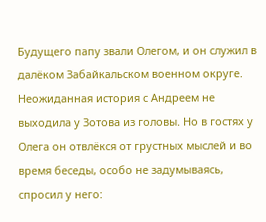Будущего папу звали Олегом, и он служил в далёком Забайкальском военном округе.
Неожиданная история с Андреем не выходила у Зотова из головы. Но в гостях у Олега он отвлёкся от грустных мыслей и во время беседы, особо не задумываясь, спросил у него: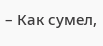– Как сумел,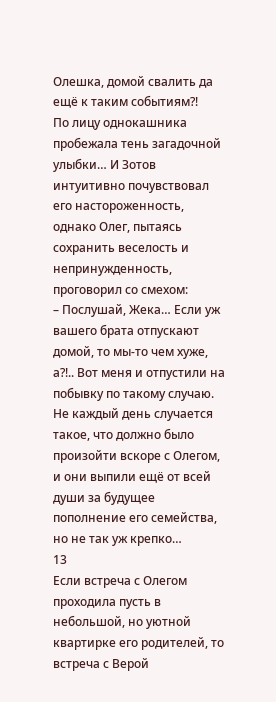Олешка, домой свалить да ещё к таким событиям?!
По лицу однокашника пробежала тень загадочной улыбки… И Зотов интуитивно почувствовал его настороженность, однако Олег, пытаясь сохранить веселость и непринужденность, проговорил со смехом:
– Послушай, Жека… Если уж вашего брата отпускают домой, то мы-то чем хуже, а?!.. Вот меня и отпустили на побывку по такому случаю.
Не каждый день случается такое, что должно было произойти вскоре с Олегом, и они выпили ещё от всей души за будущее пополнение его семейства, но не так уж крепко…
13
Если встреча с Олегом проходила пусть в небольшой, но уютной квартирке его родителей, то встреча с Верой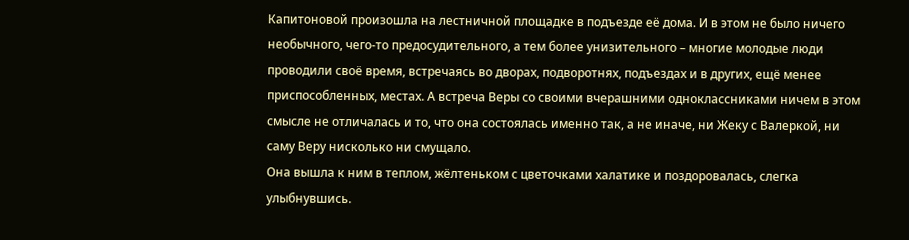Капитоновой произошла на лестничной площадке в подъезде её дома. И в этом не было ничего необычного, чего-то предосудительного, а тем более унизительного – многие молодые люди проводили своё время, встречаясь во дворах, подворотнях, подъездах и в других, ещё менее приспособленных, местах. А встреча Веры со своими вчерашними одноклассниками ничем в этом смысле не отличалась и то, что она состоялась именно так, а не иначе, ни Жеку с Валеркой, ни саму Веру нисколько ни смущало.
Она вышла к ним в теплом, жёлтеньком с цветочками халатике и поздоровалась, слегка улыбнувшись.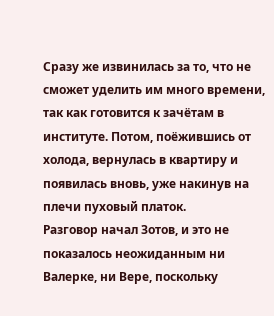Сразу же извинилась за то, что не сможет уделить им много времени, так как готовится к зачётам в институте. Потом, поёжившись от холода, вернулась в квартиру и появилась вновь, уже накинув на плечи пуховый платок.
Разговор начал Зотов, и это не показалось неожиданным ни Валерке, ни Вере, поскольку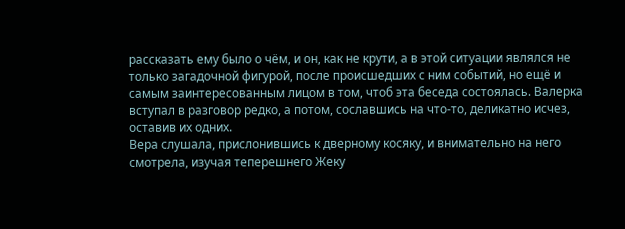рассказать ему было о чём, и он, как не крути, а в этой ситуации являлся не только загадочной фигурой, после происшедших с ним событий, но ещё и самым заинтересованным лицом в том, чтоб эта беседа состоялась. Валерка вступал в разговор редко, а потом, сославшись на что-то, деликатно исчез, оставив их одних.
Вера слушала, прислонившись к дверному косяку, и внимательно на него смотрела, изучая теперешнего Жеку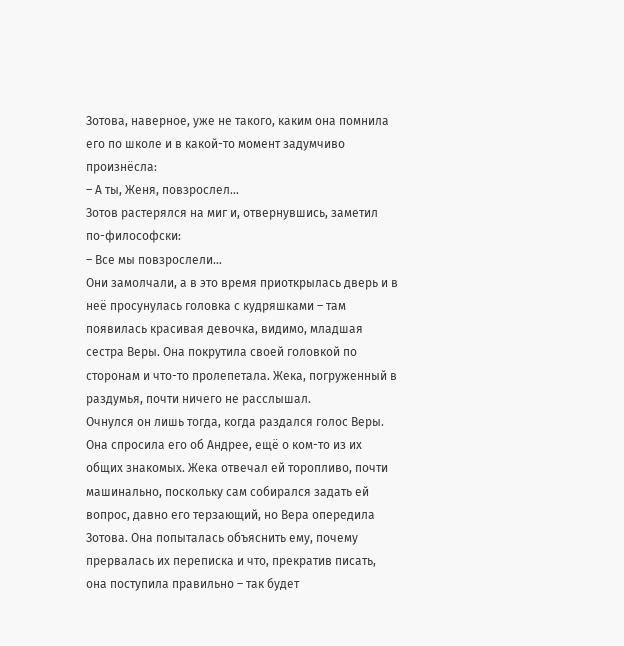Зотова, наверное, уже не такого, каким она помнила его по школе и в какой-то момент задумчиво произнёсла:
– А ты, Женя, повзрослел…
Зотов растерялся на миг и, отвернувшись, заметил по-философски:
– Все мы повзрослели…
Они замолчали, а в это время приоткрылась дверь и в неё просунулась головка с кудряшками – там появилась красивая девочка, видимо, младшая сестра Веры. Она покрутила своей головкой по сторонам и что-то пролепетала. Жека, погруженный в раздумья, почти ничего не расслышал.
Очнулся он лишь тогда, когда раздался голос Веры. Она спросила его об Андрее, ещё о ком-то из их общих знакомых. Жека отвечал ей торопливо, почти машинально, поскольку сам собирался задать ей вопрос, давно его терзающий, но Вера опередила Зотова. Она попыталась объяснить ему, почему прервалась их переписка и что, прекратив писать, она поступила правильно – так будет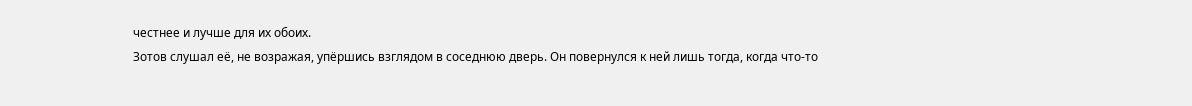честнее и лучше для их обоих.
Зотов слушал её, не возражая, упёршись взглядом в соседнюю дверь. Он повернулся к ней лишь тогда, когда что-то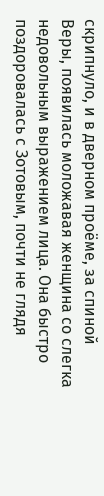скрипнуло, и в дверном проёме, за спиной Веры, появилась моложавая женщина со слегка недовольным выражением лица. Она быстро поздоровалась с Зотовым, почти не глядя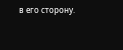в его сторону.